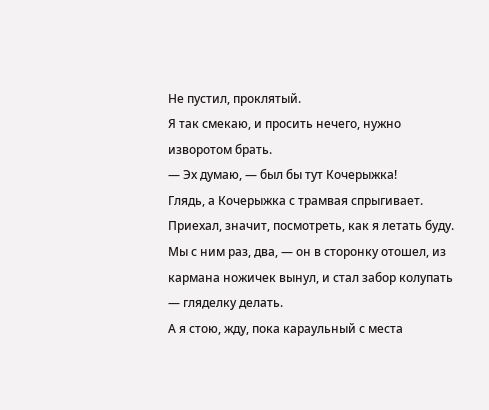Не пустил, проклятый.
Я так смекаю, и просить нечего, нужно изворотом брать.
— Эх думаю, — был бы тут Кочерыжка!
Глядь, а Кочерыжка с трамвая спрыгивает.
Приехал, значит, посмотреть, как я летать буду. Мы с ним раз, два, — он в сторонку отошел, из кармана ножичек вынул, и стал забор колупать — гляделку делать.
А я стою, жду, пока караульный с места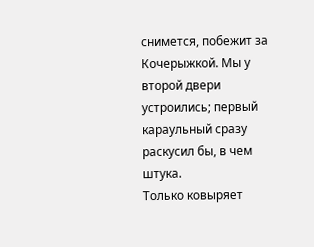снимется, побежит за Кочерыжкой. Мы у второй двери устроились; первый караульный сразу раскусил бы, в чем штука.
Только ковыряет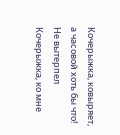Кочерыжка, ковыряет, а часовой хоть бы что!
Не вытерпел Кочерыжка, ко мне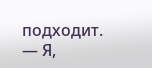подходит.
— Я,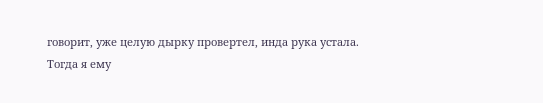говорит, уже целую дырку провертел, инда рука устала.
Тогда я ему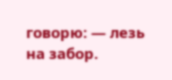говорю: — лезь на забор.